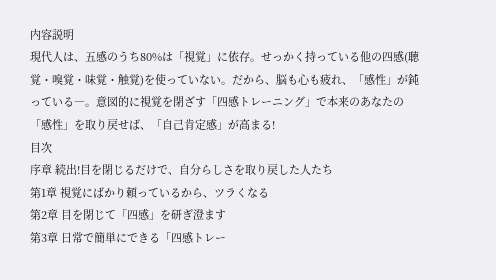内容説明
現代人は、五感のうち80%は「視覚」に依存。せっかく持っている他の四感(聴覚・嗅覚・味覚・触覚)を使っていない。だから、脳も心も疲れ、「感性」が鈍っている―。意図的に視覚を閉ざす「四感トレーニング」で本来のあなたの「感性」を取り戻せば、「自己肯定感」が高まる!
目次
序章 続出!目を閉じるだけで、自分らしさを取り戻した人たち
第1章 視覚にばかり頼っているから、ツラくなる
第2章 目を閉じて「四感」を研ぎ澄ます
第3章 日常で簡単にできる「四感トレー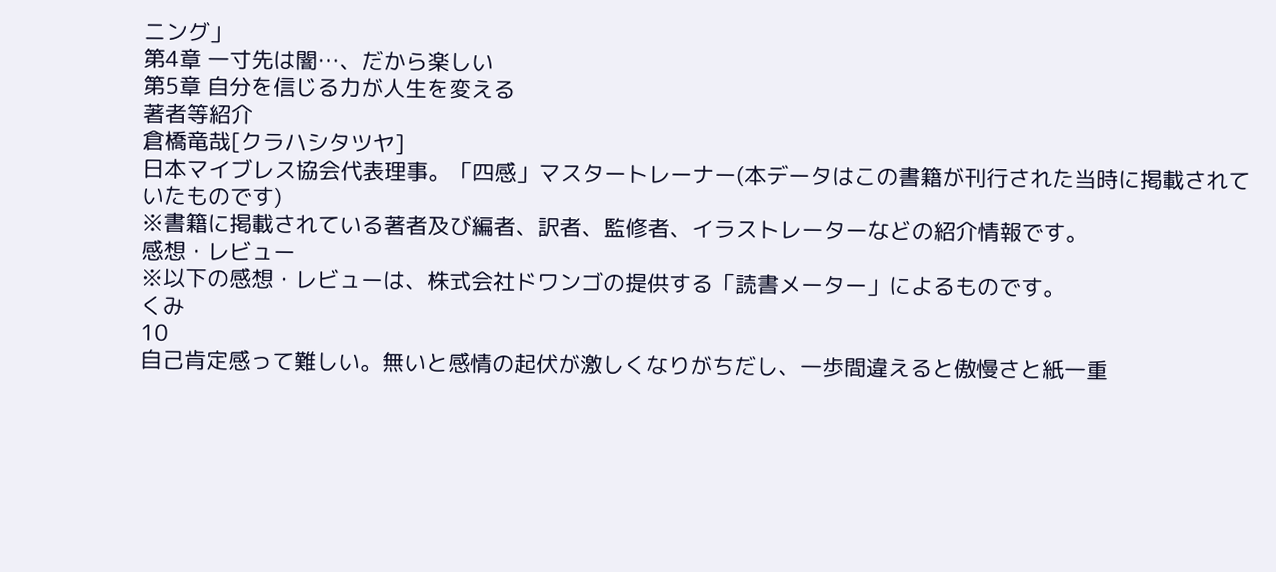ニング」
第4章 一寸先は闇…、だから楽しい
第5章 自分を信じる力が人生を変える
著者等紹介
倉橋竜哉[クラハシタツヤ]
日本マイブレス協会代表理事。「四感」マスタートレーナー(本データはこの書籍が刊行された当時に掲載されていたものです)
※書籍に掲載されている著者及び編者、訳者、監修者、イラストレーターなどの紹介情報です。
感想・レビュー
※以下の感想・レビューは、株式会社ドワンゴの提供する「読書メーター」によるものです。
くみ
10
自己肯定感って難しい。無いと感情の起伏が激しくなりがちだし、一歩間違えると傲慢さと紙一重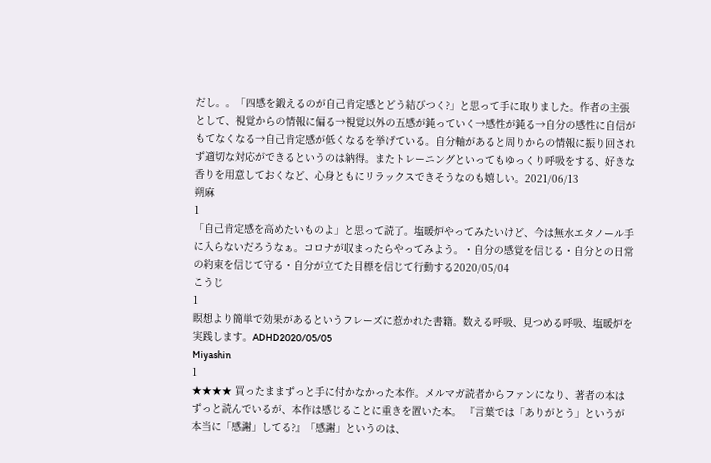だし。。「四感を鍛えるのが自己肯定感とどう結びつく?」と思って手に取りました。作者の主張として、視覚からの情報に偏る→視覚以外の五感が鈍っていく→感性が鈍る→自分の感性に自信がもてなくなる→自己肯定感が低くなるを挙げている。自分軸があると周りからの情報に振り回されず適切な対応ができるというのは納得。またトレーニングといってもゆっくり呼吸をする、好きな香りを用意しておくなど、心身ともにリラックスできそうなのも嬉しい。2021/06/13
朔麻
1
「自己肯定感を高めたいものよ」と思って読了。塩暖炉やってみたいけど、今は無水エタノール手に入らないだろうなぁ。コロナが収まったらやってみよう。・自分の感覚を信じる・自分との日常の約束を信じて守る・自分が立てた目標を信じて行動する2020/05/04
こうじ
1
瞑想より簡単で効果があるというフレーズに惹かれた書籍。数える呼吸、見つめる呼吸、塩暖炉を実践します。ADHD2020/05/05
Miyashin
1
★★★★ 買ったままずっと手に付かなかった本作。メルマガ読者からファンになり、著者の本はずっと読んでいるが、本作は感じることに重きを置いた本。 『言葉では「ありがとう」というが本当に「感謝」してる?』「感謝」というのは、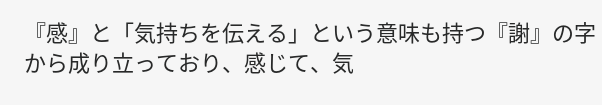『感』と「気持ちを伝える」という意味も持つ『謝』の字から成り立っており、感じて、気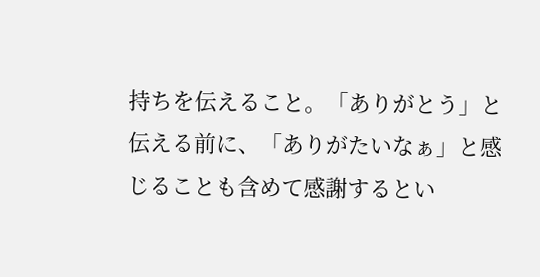持ちを伝えること。「ありがとう」と伝える前に、「ありがたいなぁ」と感じることも含めて感謝するとい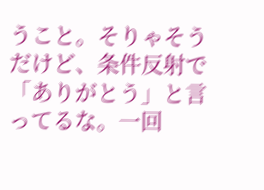うこと。そりゃそうだけど、条件反射で「ありがとう」と言ってるな。一回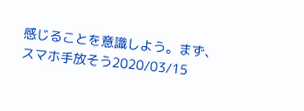感じることを意識しよう。まず、スマホ手放そう2020/03/15